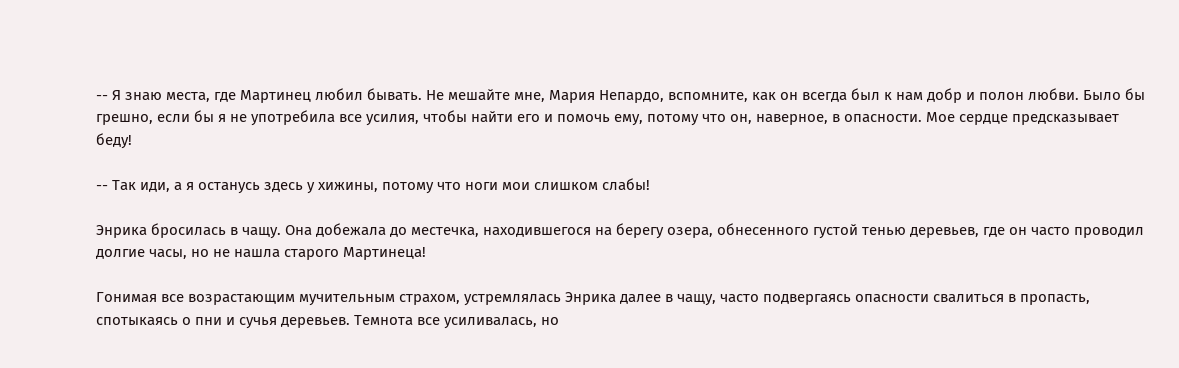-- Я знаю места, где Мартинец любил бывать. Не мешайте мне, Мария Непардо, вспомните, как он всегда был к нам добр и полон любви. Было бы грешно, если бы я не употребила все усилия, чтобы найти его и помочь ему, потому что он, наверное, в опасности. Мое сердце предсказывает беду!

-- Так иди, а я останусь здесь у хижины, потому что ноги мои слишком слабы!

Энрика бросилась в чащу. Она добежала до местечка, находившегося на берегу озера, обнесенного густой тенью деревьев, где он часто проводил долгие часы, но не нашла старого Мартинеца!

Гонимая все возрастающим мучительным страхом, устремлялась Энрика далее в чащу, часто подвергаясь опасности свалиться в пропасть, спотыкаясь о пни и сучья деревьев. Темнота все усиливалась, но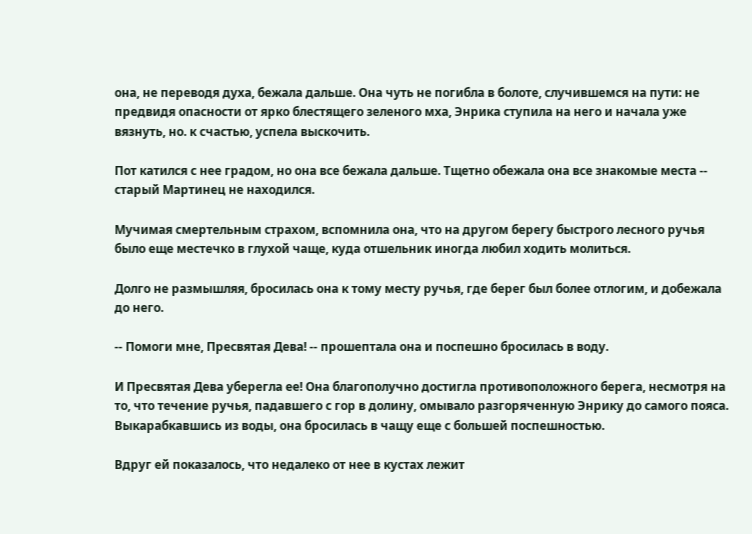она, не переводя духа, бежала дальше. Она чуть не погибла в болоте, случившемся на пути: не предвидя опасности от ярко блестящего зеленого мха, Энрика ступила на него и начала уже вязнуть, но. к счастью, успела выскочить.

Пот катился с нее градом, но она все бежала дальше. Тщетно обежала она все знакомые места -- старый Мартинец не находился.

Мучимая смертельным страхом, вспомнила она, что на другом берегу быстрого лесного ручья было еще местечко в глухой чаще, куда отшельник иногда любил ходить молиться.

Долго не размышляя, бросилась она к тому месту ручья, где берег был более отлогим, и добежала до него.

-- Помоги мне, Пресвятая Дева! -- прошептала она и поспешно бросилась в воду.

И Пресвятая Дева уберегла ее! Она благополучно достигла противоположного берега, несмотря на то, что течение ручья, падавшего с гор в долину, омывало разгоряченную Энрику до самого пояса. Выкарабкавшись из воды, она бросилась в чащу еще с большей поспешностью.

Вдруг ей показалось, что недалеко от нее в кустах лежит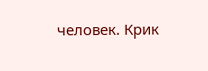человек. Крик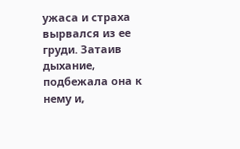ужаса и страха вырвался из ее груди. Затаив дыхание, подбежала она к нему и,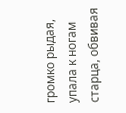громко рыдая, упала к ногам старца, обвивая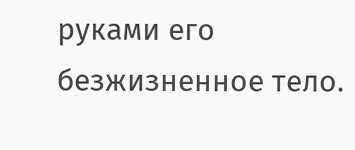руками его безжизненное тело.